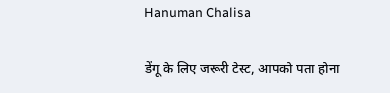Hanuman Chalisa

डेंगू के लिए जरूरी टेस्ट, आपको पता होना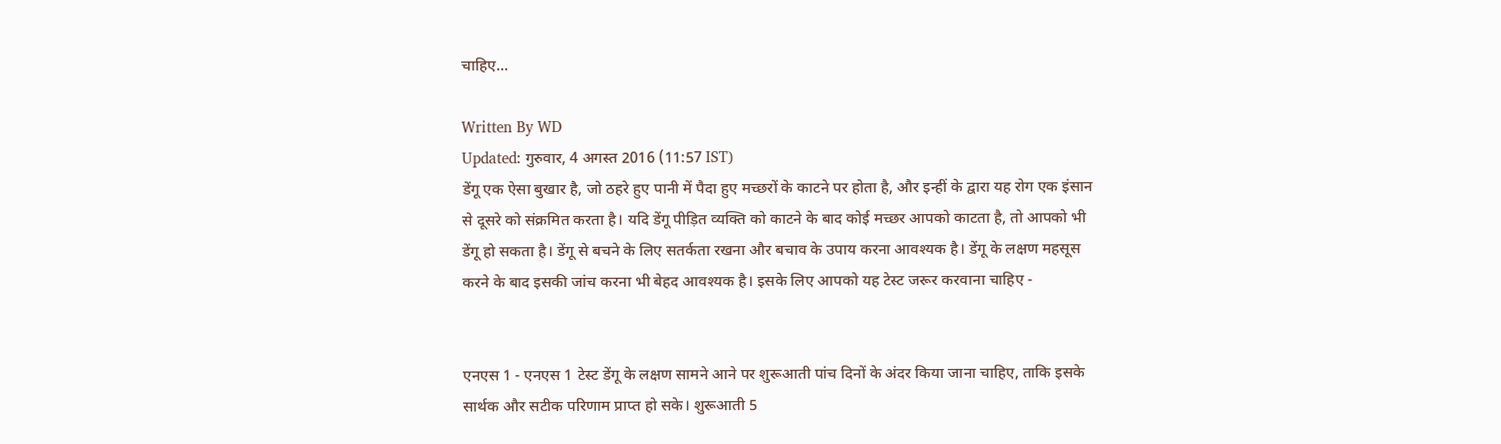चाहिए...

Written By WD
Updated: गुरुवार, 4 अगस्त 2016 (11:57 IST)
डेंगू एक ऐसा बुखार है, जो ठहरे हुए पानी में पैदा हुए मच्छरों के काटने पर होता है, और इन्हीं के द्वारा यह रोग एक इंसान से दूसरे को संक्रमित करता है। यदि डेंगू पीड़ित व्यक्ति को काटने के बाद कोई मच्छर आपको काटता है, तो आपको भी डेंगू हो सकता है। डेंगू से बचने के लिए सतर्कता रखना और बचाव के उपाय करना आवश्यक है। डेंगू के लक्षण महसूस करने के बाद इसकी जांच करना भी बेहद आवश्यक है। इसके लिए आपको यह टेस्ट जरूर करवाना चाहिए -


एनएस 1 - एनएस 1 टेस्ट डेंगू के लक्षण सामने आने पर शुरूआती पांच दिनों के अंदर किया जाना चाहिए, ताकि इसके सार्थक और सटीक परिणाम प्राप्त हो सके। शुरूआती 5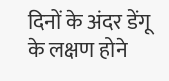दिनों के अंदर डेंगू के लक्षण होने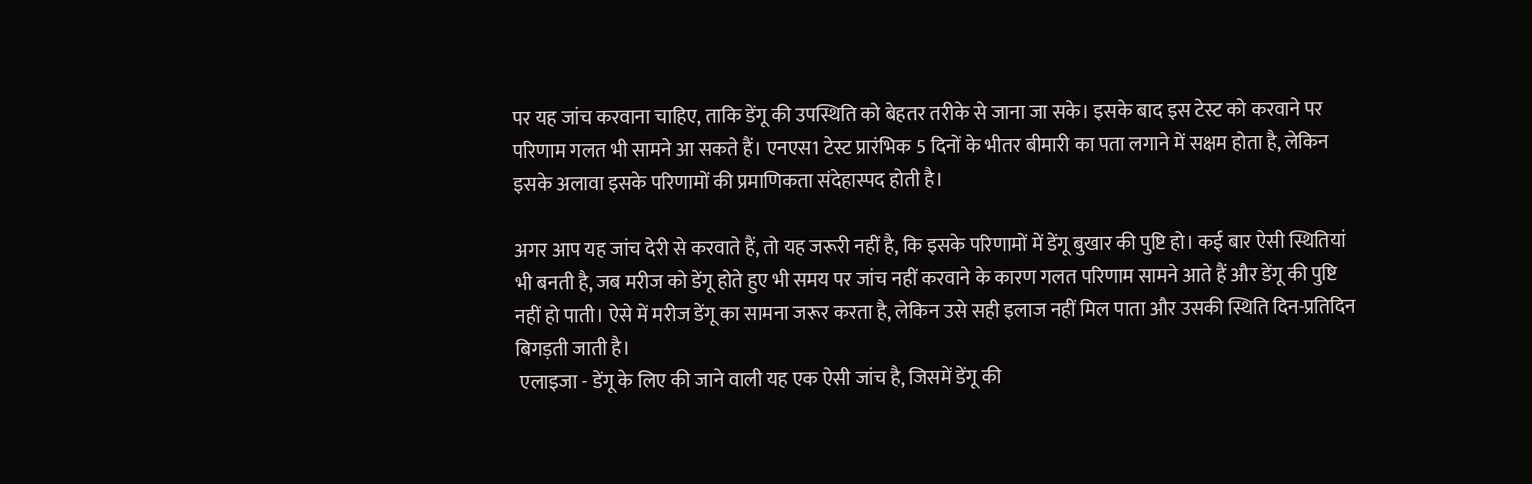पर यह जांच करवाना चाहिए, ताकि डेंगू की उपस्थ‍िति को बेहतर तरीके से जाना जा सके। इसके बाद इस टेस्ट को करवाने पर परिणाम गलत भी सामने आ सकते हैं। एनएस1 टेस्ट प्रारंभिक 5 दिनों के भीतर बीमारी का पता लगाने में सक्षम होता है, लेकिन इसके अलावा इसके परिणामों की प्रमाणिकता संदेहास्पद होती है।

अगर आप यह जांच देरी से करवाते हैं, तो यह जरूरी नहीं है, कि इसके परिणामों में डेंगू बुखार की पुष्टि हो। कई बार ऐसी स्थ‍ितियां भी बनती है, जब मरीज को डेंगू होते हुए भी समय पर जांच नहीं करवाने के कारण गलत परिणाम सामने आते हैं और डेंगू की पुष्टि नहीं हो पाती। ऐसे में मरीज डेंगू का सामना जरूर करता है, लेकिन उसे सही इलाज नहीं मिल पाता और उसकी स्थिति दिन-प्रतिदिन बिगड़ती जाती है।
 एलाइजा - डेंगू के लिए की जाने वाली यह एक ऐसी जांच है, जिसमें डेंगू की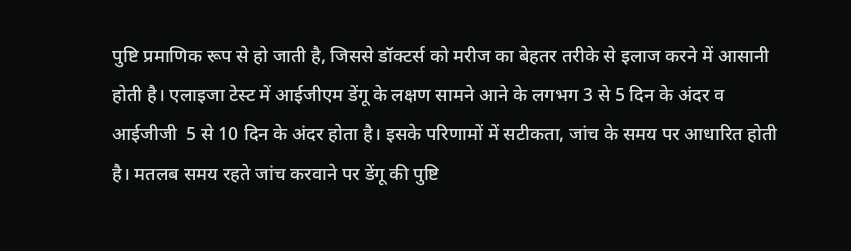पुष्टि प्रमाणिक रूप से हो जाती है, जिससे डॉक्टर्स को मरीज का बेहतर तरीके से इलाज करने में आसानी होती है। एलाइजा टेस्ट में आईजीएम डेंगू के लक्षण सामने आने के लगभग 3 से 5 दिन के अंदर व आईजीजी  5 से 10 दिन के अंदर होता है। इसके परिणामों में सटीकता, जांच के समय पर आधारित होती है। मतलब समय रहते जांच करवाने पर डेंगू की पुष्ट‍ि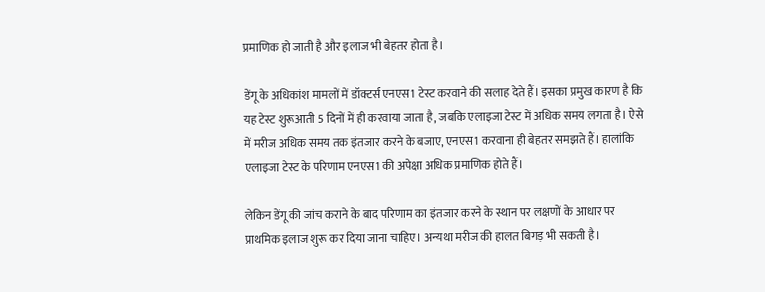प्रमाणिक हो जाती है और इलाज भी बेहतर होता है।

डेंगू के अधिकांश मामलों में डॉक्टर्स एनएस1 टेस्ट करवाने की सलाह देते हैं। इसका प्रमुख कारण है कि यह टेस्ट शुरूआती 5 दिनों में ही करवाया जाता है, जबकि एलाइजा टेस्ट में अधिक समय लगता है। ऐसे में मरीज अधिक समय तक इंतजार करने के बजाए, एनएस1 करवाना ही बेहतर समझते हैं। हालांकि एलाइजा टेस्ट के परिणाम एनएस1 की अपेक्षा अधिक प्रमाणिक होते हैं।

लेकिन डेंगू की जांच कराने के बाद परिणाम का इंतजार करने के स्थान पर लक्षणों के आधार पर प्राथमिक इलाज शुरू कर दिया जाना चाहिए। अन्यथा मरीज की हालत बिगड़ भी सकती है।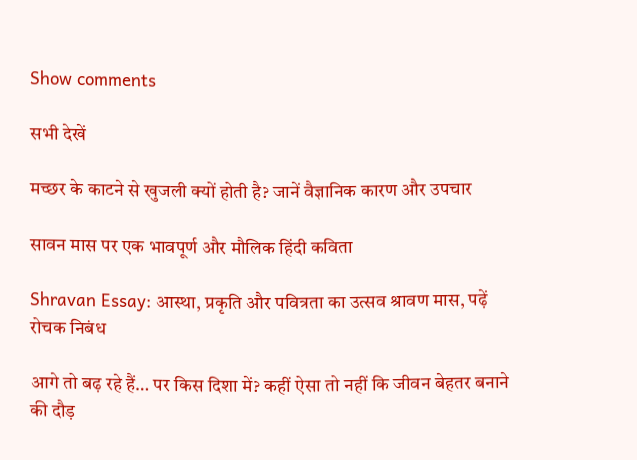Show comments

सभी देखें

मच्छर के काटने से खुजली क्यों होती है? जानें वैज्ञानिक कारण और उपचार

सावन मास पर एक भावपूर्ण और मौलिक हिंदी कविता

Shravan Essay: आस्था, प्रकृति और पवित्रता का उत्सव श्रावण मास, पढ़ें रोचक निबंध

आगे तो बढ़ रहे हैं… पर किस दिशा में? कहीं ऐसा तो नहीं कि जीवन बेहतर बनाने की दौड़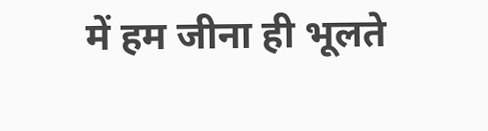में हम जीना ही भूलते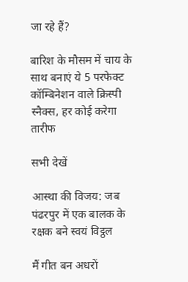जा रहे हैं?

बारिश के मौसम में चाय के साथ बनाएं ये 5 परफेक्ट कॉम्बिनेशन वाले क्रिस्पी स्नैक्स, हर कोई करेगा तारीफ

सभी देखें

आस्था की विजय: जब पंढरपुर में एक बालक के रक्षक बने स्वयं विट्ठल

मैं गीत बन अधरों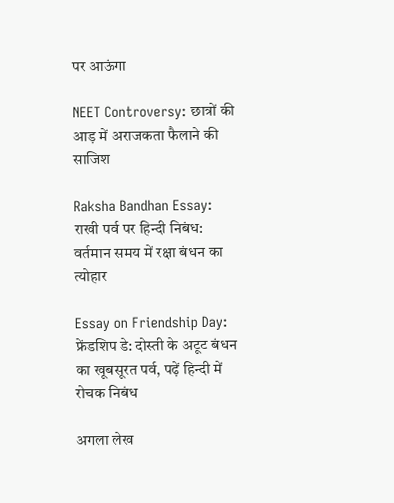पर आऊंगा

NEET Controversy: छात्रों की आड़ में अराजकता फैलाने की साजिश

Raksha Bandhan Essay: राखी पर्व पर हिन्दी निबंध: वर्तमान समय में रक्षा बंधन का त्योहार

Essay on Friendship Day: फ्रेंडशिप डे: दोस्ती के अटूट बंधन का खूबसूरत पर्व, पढ़ें हिन्दी में रोचक निबंध

अगला लेख